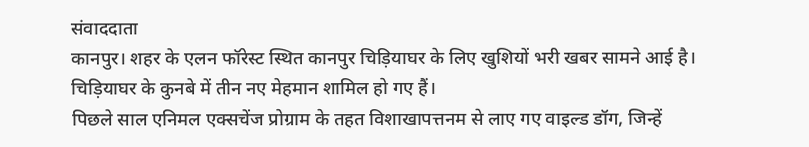संवाददाता
कानपुर। शहर के एलन फॉरेस्ट स्थित कानपुर चिड़ियाघर के लिए खुशियों भरी खबर सामने आई है। चिड़ियाघर के कुनबे में तीन नए मेहमान शामिल हो गए हैं।
पिछले साल एनिमल एक्सचेंज प्रोग्राम के तहत विशाखापत्तनम से लाए गए वाइल्ड डॉग, जिन्हें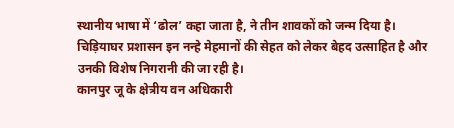स्थानीय भाषा में ‘ढोल’ कहा जाता है, ने तीन शावकों को जन्म दिया है। चिड़ियाघर प्रशासन इन नन्हे मेहमानों की सेहत को लेकर बेहद उत्साहित है और उनकी विशेष निगरानी की जा रही है।
कानपुर जू के क्षेत्रीय वन अधिकारी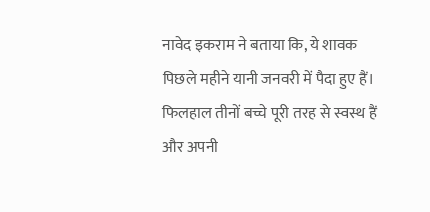नावेद इकराम ने बताया कि, ये शावक पिछले महीने यानी जनवरी में पैदा हुए हैं। फिलहाल तीनों बच्चे पूरी तरह से स्वस्थ हैं और अपनी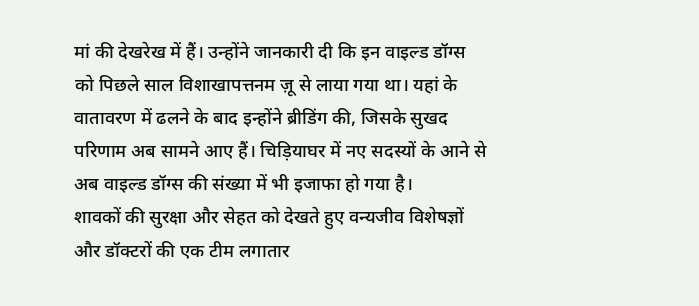मां की देखरेख में हैं। उन्होंने जानकारी दी कि इन वाइल्ड डॉग्स को पिछले साल विशाखापत्तनम ज़ू से लाया गया था। यहां के वातावरण में ढलने के बाद इन्होंने ब्रीडिंग की, जिसके सुखद परिणाम अब सामने आए हैं। चिड़ियाघर में नए सदस्यों के आने से अब वाइल्ड डॉग्स की संख्या में भी इजाफा हो गया है।
शावकों की सुरक्षा और सेहत को देखते हुए वन्यजीव विशेषज्ञों और डॉक्टरों की एक टीम लगातार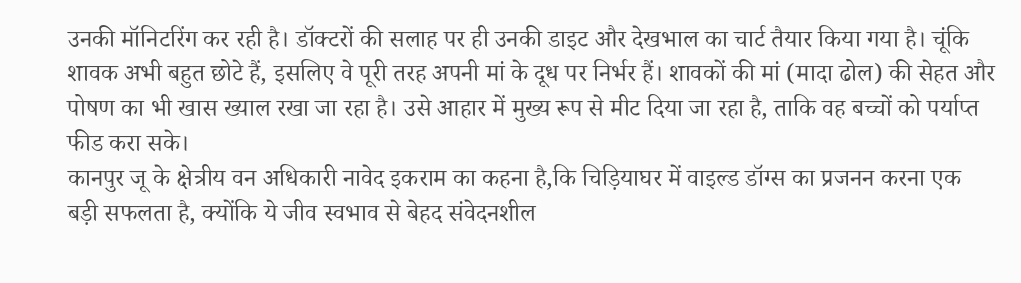उनकी मॉनिटरिंग कर रही है। डॉक्टरों की सलाह पर ही उनकी डाइट और देखभाल का चार्ट तैयार किया गया है। चूंकि शावक अभी बहुत छोटे हैं, इसलिए वे पूरी तरह अपनी मां के दूध पर निर्भर हैं। शावकों की मां (मादा ढोल) की सेहत और पोषण का भी खास ख्याल रखा जा रहा है। उसे आहार में मुख्य रूप से मीट दिया जा रहा है, ताकि वह बच्चों को पर्याप्त फीड करा सके।
कानपुर जू के क्षेत्रीय वन अधिकारी नावेद इकराम का कहना है,कि चिड़ियाघर में वाइल्ड डॉग्स का प्रजनन करना एक बड़ी सफलता है, क्योंकि ये जीव स्वभाव से बेहद संवेदनशील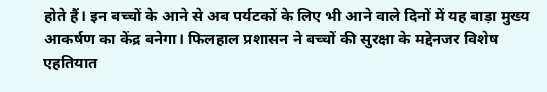होते हैं। इन बच्चों के आने से अब पर्यटकों के लिए भी आने वाले दिनों में यह बाड़ा मुख्य आकर्षण का केंद्र बनेगा। फिलहाल प्रशासन ने बच्चों की सुरक्षा के मद्देनजर विशेष एहतियात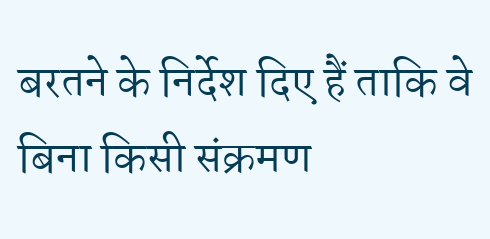बरतने के निर्देश दिए हैं ताकि वे बिना किसी संक्रमण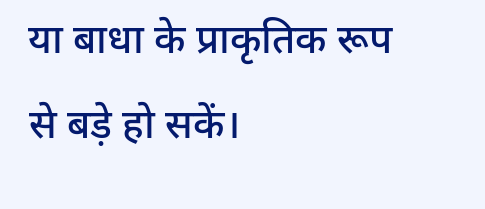या बाधा के प्राकृतिक रूप से बड़े हो सकें।